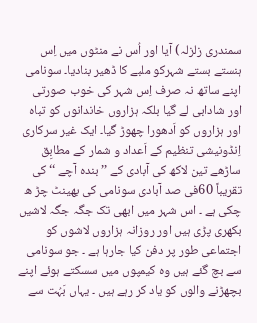سمندری زلزلہ) آیا اور اُس نے منٹوں میں اِس ہنستے بستے شہرکو ملبے کا ڈھیر بنادیا۔ سونامی اپنے ساتھ نہ صرف اِس شہر کی خوب صورتی اور شادابی لے گیا بلکہ ہزاروں خاندانوں کو تباہ اور ہزاروں کو اَدھورا چھوڑ گیا۔ ایک غیر سرکاری اِنڈونیشی تنظیم کے اَعداد و شمار کے مطابِق ساڑھے تین لاکھ کی آبادی کے ’’بندہ آچے ‘‘ کی تقریباً 60فی صد آبادی سونامی کی بھینٹ چڑ ھ چکی ہے ۔ اس شہر میں ابھی تک جگہ جگہ لاشیں بکھری پڑی ہیں اور روزانہ ہزاروں لاشوں کو اجتماعی طور پر دفن کیا جارہا ہے ۔ جو سونامی سے بچ گئے ہیں وہ کیمپوں میں سسکتے ہوئے اپنے بچھڑنے والوں کو یاد کر رہے ہیں ۔ یہاں بَہُت سے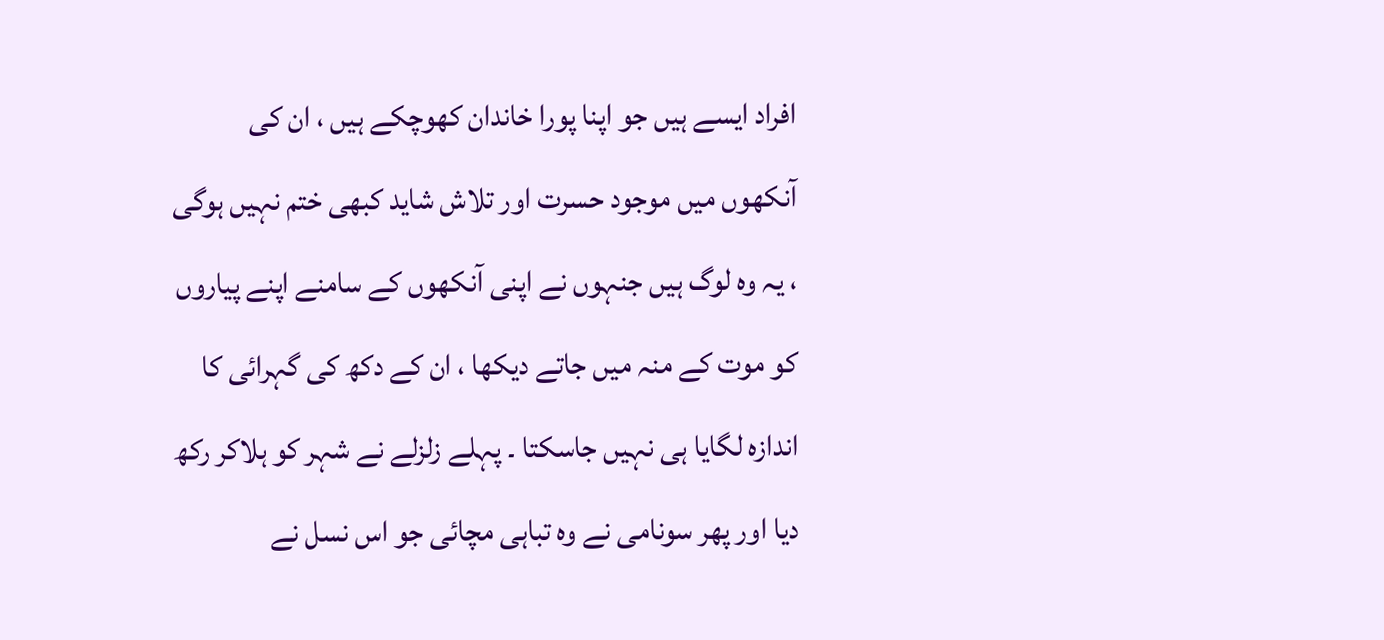افراد ایسے ہیں جو اپنا پورا خاندان کھوچکے ہیں ، ان کی آنکھوں میں موجود حسرت اور تلاش شاید کبھی ختم نہیں ہوگی ، یہ وہ لوگ ہیں جنہوں نے اپنی آنکھوں کے سامنے اپنے پیاروں کو موت کے منہ میں جاتے دیکھا ، ان کے دکھ کی گہرائی کا اندازہ لگایا ہی نہیں جاسکتا ۔ پہلے زلزلے نے شہر کو ہلاکر رکھ دیا اور پھر سونامی نے وہ تباہی مچائی جو اس نسل نے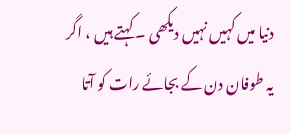دنیا میں کہیں نہیں دیکھی ۔ کہتے ہیں ، اگر یہ طوفان دن کے بجائے رات کو آتا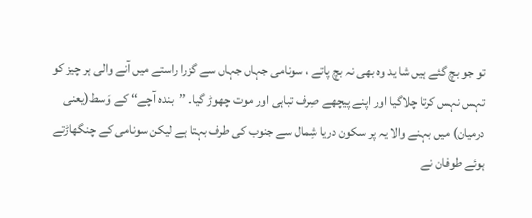تو جو بچ گئے ہیں شا ید وہ بھی نہ بچ پاتے ، سونامی جہاں جہاں سے گزرا راستے میں آنے والی ہر چیز کو تہس نہس کرتا چلاگیا اور اپنے پیچھے صِرف تباہی اور موت چھوڑ گیا۔ ’’بندہ آچے‘‘ کے وَسط(یعنی درمیان) میں بہنے والا یہ پر سکون دریا شِمال سے جنوب کی طرف بہتا ہے لیکن سونامی کے چنگھاڑتے ہوئے طوفان نے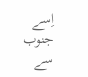اِسے جنوب سے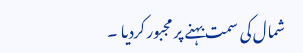شمال کی سمت بہنے پر مجبور کردیا ۔